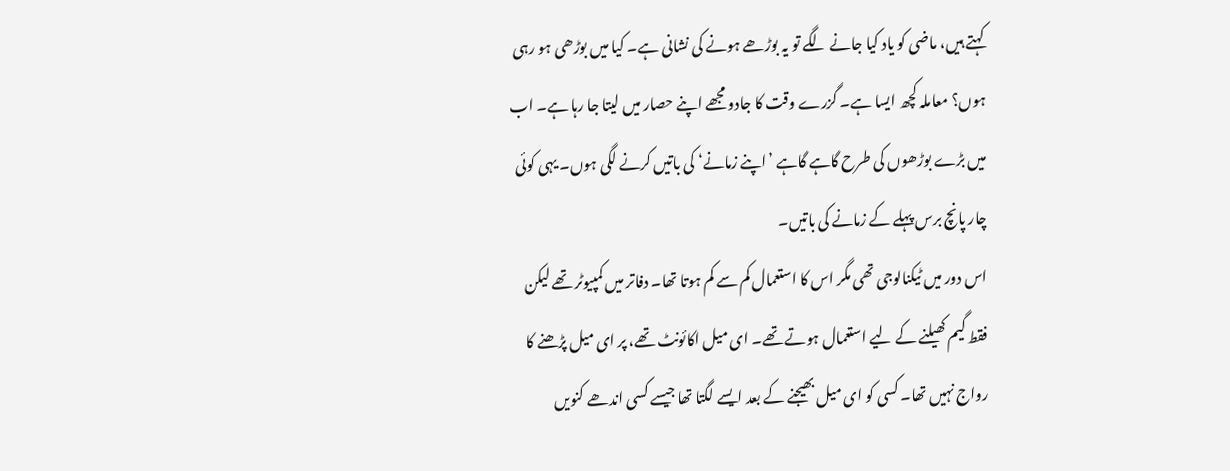کہتے ہیں، ماضی کو یاد کیا جانے لگے تو یہ بوڑھے ہونے کی نشانی ہے۔ کیا میں بوڑھی ہو رہی ہوں؟ معاملہ کچھ ایسا ہے۔ گزرے وقت کا جادو مجھے اپنے حصار میں لیتا جا رہا ہے۔ اب میں بڑے بوڑھوں کی طرح گاہے گاہے ’اپنے زمانے‘ کی باتیں کرنے لگی ہوں۔ یہی کوئی چار پانچ برس پہلے کے زمانے کی باتیں۔
اس دور میں ٹیکنالوجی تھی مگر اس کا استعمال کم سے کم ہوتا تھا۔ دفاتر میں کمپیوٹر تھے لیکن فقط گیم کھیلنے کے لیے استعمال ہوتے تھے۔ ای میل اکائونٹ تھے، پر ای میل پڑھنے کا رواج نہیں تھا۔ کسی کو ای میل بھیجنے کے بعد ایسے لگتا تھا جیسے کسی اندھے کنویں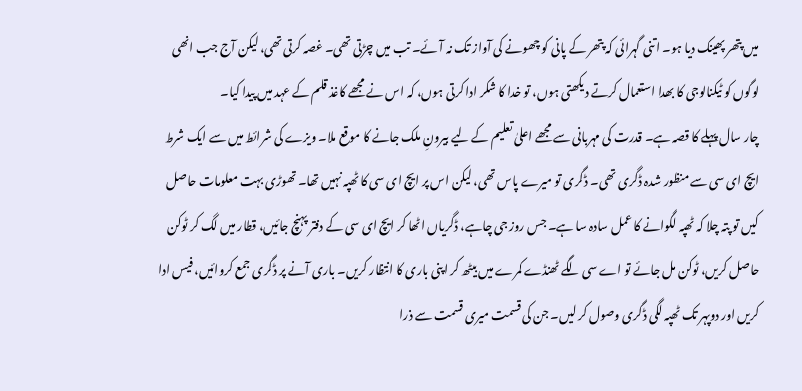میں پتھر پھینک دیا ہو۔ اتنی گہرائی کہ پتھر کے پانی کو چھونے کی آواز تک نہ آئے۔ تب میں چڑتی تھی۔ غصہ کرتی تھی، لیکن آج جب انھی لوگوں کو ٹیکنالوجی کا بھدا استعمال کرتے دیکھتی ہوں، تو خدا کا شکر ادا کرتی ہوں، کہ اس نے مجھے کاغذ قلم کے عہد میں پیدا کیا۔
چار سال پہلے کا قصہ ہے۔ قدرت کی مہربانی سے مجھے اعلیٰ تعلیم کے لیے بیرونِ ملک جانے کا موقع ملا۔ ویزے کی شرائط میں سے ایک شرط ایچ ای سی سے منظور شدہ ڈگری تھی۔ ڈگری تو میرے پاس تھی، لیکن اس پر ایچ ای سی کا ٹھپہ نہیں تھا۔ تھوڑی بہت معلومات حاصل کیں تو پتہ چلا کہ ٹھپہ لگوانے کا عمل سادہ سا ہے۔ جس روز جی چاہے، ڈگریاں اٹھا کر ایچ ای سی کے دفتر پہنچ جائیں، قطار میں لگ کر ٹوکن حاصل کریں، ٹوکن مل جائے تو اے سی لگے ٹھنڈے کمرے میں بیٹھ کر اپنی باری کا انتظار کریں۔ باری آنے پر ڈگری جمع کروائیں، فیس ادا کریں اور دوپہر تک ٹھپہ لگی ڈگری وصول کر لیں۔ جن کی قسمت میری قسمت سے ذرا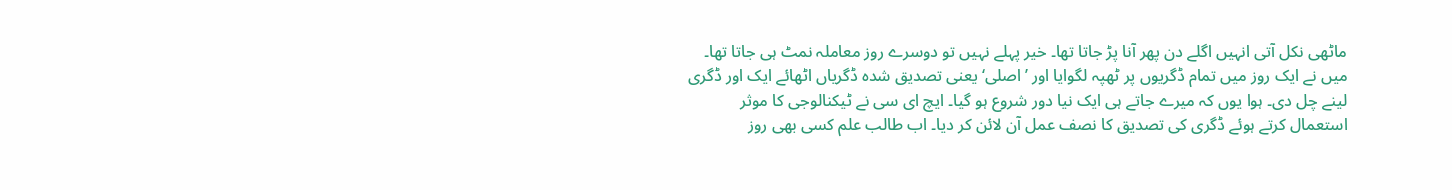ماٹھی نکل آتی انہیں اگلے دن پھر آنا پڑ جاتا تھا۔ خیر پہلے نہیں تو دوسرے روز معاملہ نمٹ ہی جاتا تھا۔
میں نے ایک روز میں تمام ڈگریوں پر ٹھپہ لگوایا اور ’اصلی‘ یعنی تصدیق شدہ ڈگریاں اٹھائے ایک اور ڈگری لینے چل دی۔ ہوا یوں کہ میرے جاتے ہی ایک نیا دور شروع ہو گیا۔ ایچ ای سی نے ٹیکنالوجی کا موثر استعمال کرتے ہوئے ڈگری کی تصدیق کا نصف عمل آن لائن کر دیا۔ اب طالب علم کسی بھی روز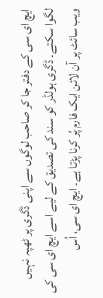ایچ ای سی کے دفتر جا کر صاحب لوگوں سے اپنی ڈگری پر ٹھپہ نہیں لگوا سکتے۔ ڈگری ہولڈر کو سند کی تصدیق کے لیے اسے ایچ ای سی کی ویب سائٹ پر آن لائن ایک فارم پُر کرنا پڑتا ہے۔ ایچ ای سی، اُس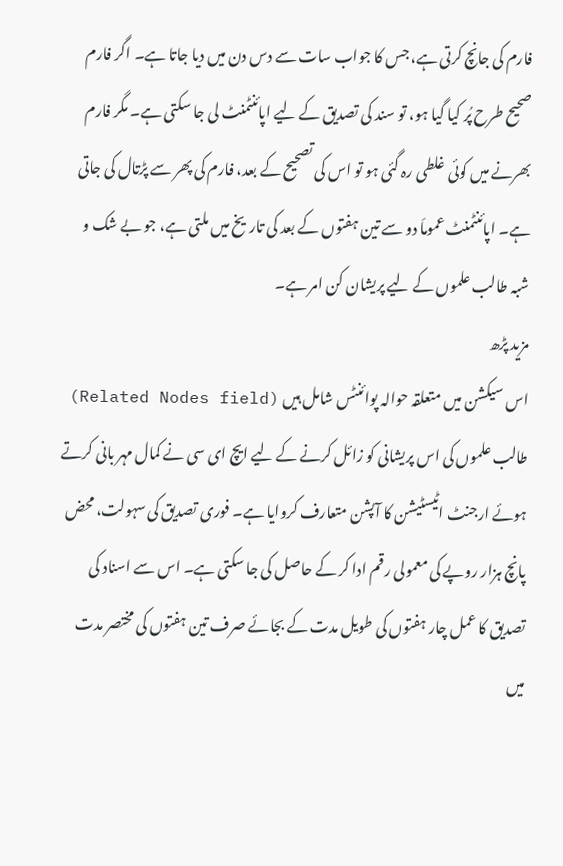فارم کی جانچ کرتی ہے، جس کا جواب سات سے دس دن میں دیا جاتا ہے۔ اگر فارم صحیح طرح پُر کیا گیا ہو، تو سند کی تصدیق کے لیے اپائنٹمنٹ لی جا سکتی ہے۔ مگر فارم بھرنے میں کوئی غلطی رہ گئی ہو تو اس کی تصحیح کے بعد، فارم کی پھر سے پڑتال کی جاتی ہے۔ اپائنٹمنٹ عموماَ دو سے تین ہفتوں کے بعد کی تاریخ میں ملتی ہے، جو بے شک و شبہ طالب علموں کے لیے پریشان کن امر ہے۔
مزید پڑھ
اس سیکشن میں متعلقہ حوالہ پوائنٹس شامل ہیں (Related Nodes field)
طالب علموں کی اس پریشانی کو زائل کرنے کے لیے ایچ ای سی نے کمال مہر بانی کرتے ہوئے ارجنٹ اٹیسٹیشن کا آپشن متعارف کروایا ہے۔ فوری تصدیق کی سہولت، محض پانچ ہزار روپے کی معمولی رقم ادا کر کے حاصل کی جا سکتی ہے۔ اس سے اسناد کی تصدیق کا عمل چار ہفتوں کی طویل مدت کے بجائے صرف تین ہفتوں کی مختصر مدت میں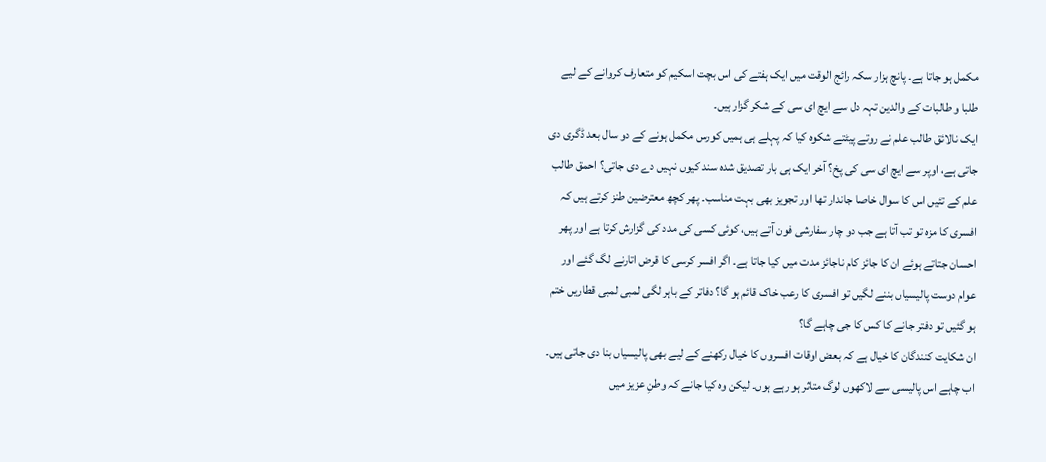مکمل ہو جاتا ہے۔ پانچ ہزار سکہ رائج الوقت میں ایک ہفتے کی اس بچت اسکیم کو متعارف کروانے کے لیے طلبا و طالبات کے والدین تہہ دل سے ایچ ای سی کے شکر گزار ہیں۔
ایک نالائق طالب علم نے روتے پیٹتے شکوہ کیا کہ پہلے ہی ہمیں کورس مکمل ہونے کے دو سال بعد ڈگری دی جاتی ہے، اوپر سے ایچ ای سی کی پخ؟ آخر ایک ہی بار تصدیق شدہ سند کیوں نہیں دے دی جاتی؟ احمق طالب علم کے تئیں اس کا سوال خاصا جاندار تھا اور تجویز بھی بہت مناسب۔ پھر کچھ معترضین طنز کرتے ہیں کہ افسری کا مزہ تو تب آتا ہے جب دو چار سفارشی فون آتے ہیں، کوئی کسی کی مدد کی گزارش کرتا ہے اور پھر احسان جتاتے ہوئے ان کا جائز کام ناجائز مدت میں کیا جاتا ہے۔ اگر افسر کرسی کا قرض اتارنے لگ گئے اور عوام دوست پالیسیاں بننے لگیں تو افسری کا رعب خاک قائم ہو گا؟ دفاتر کے باہر لگی لمبی لمبی قطاریں ختم ہو گئیں تو دفتر جانے کا کس کا جی چاہے گا؟
ان شکایت کنندگان کا خیال ہے کہ بعض اوقات افسروں کا خیال رکھنے کے لیے بھی پالیسیاں بنا دی جاتی ہیں۔ اب چاہے اس پالیسی سے لاکھوں لوگ متاثر ہو رہے ہوں۔ لیکن وہ کیا جانے کہ وطنِ عزیز میں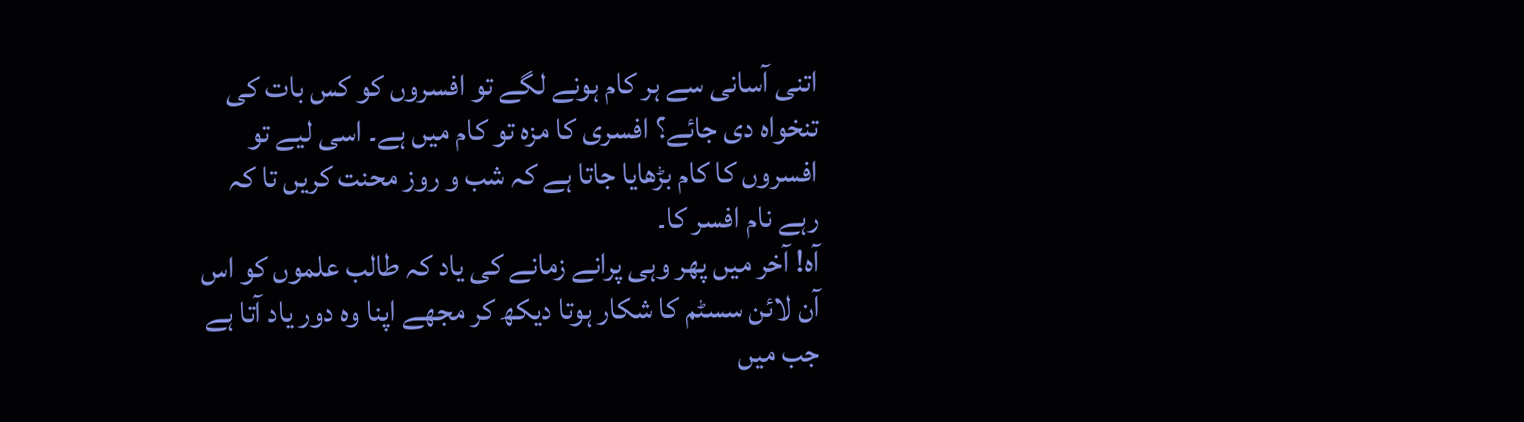اتنی آسانی سے ہر کام ہونے لگے تو افسروں کو کس بات کی تنخواہ دی جائے؟ افسری کا مزہ تو کام میں ہے۔ اسی لیے تو افسروں کا کام بڑھایا جاتا ہے کہ شب و روز محنت کریں تا کہ رہے نام افسر کا۔
آہ! آخر میں پھر وہی پرانے زمانے کی یاد کہ طالب علموں کو اس آن لائن سسٹم کا شکار ہوتا دیکھ کر مجھے اپنا وہ دور یاد آتا ہے جب میں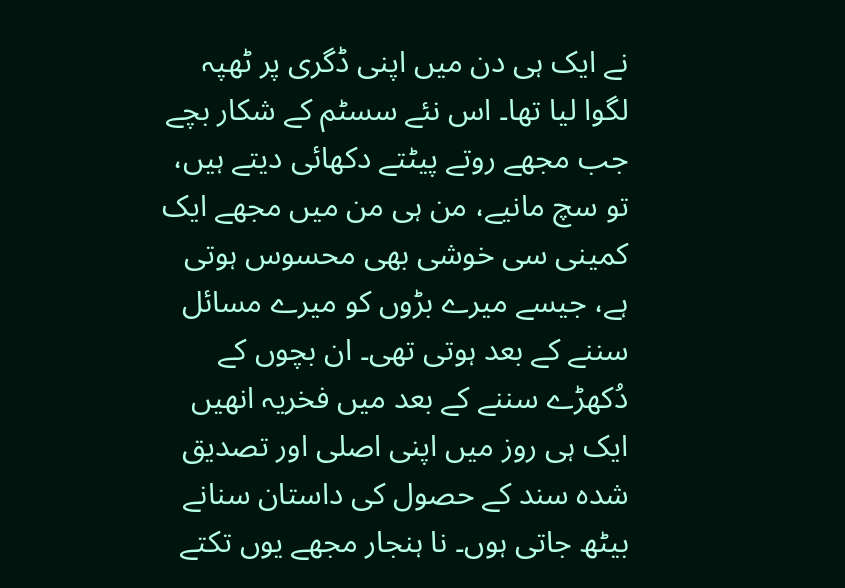نے ایک ہی دن میں اپنی ڈگری پر ٹھپہ لگوا لیا تھا۔ اس نئے سسٹم کے شکار بچے جب مجھے روتے پیٹتے دکھائی دیتے ہیں، تو سچ مانیے، من ہی من میں مجھے ایک کمینی سی خوشی بھی محسوس ہوتی ہے، جیسے میرے بڑوں کو میرے مسائل سننے کے بعد ہوتی تھی۔ ان بچوں کے دُکھڑے سننے کے بعد میں فخریہ انھیں ایک ہی روز میں اپنی اصلی اور تصدیق شدہ سند کے حصول کی داستان سنانے بیٹھ جاتی ہوں۔ نا ہنجار مجھے یوں تکتے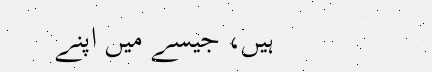ہیں، جیسے میں اپنے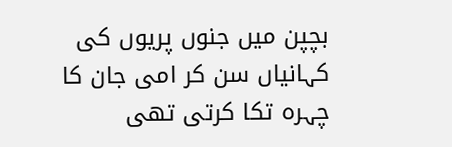بچپن میں جنوں پریوں کی کہانیاں سن کر امی جان کا چہرہ تکا کرتی تھی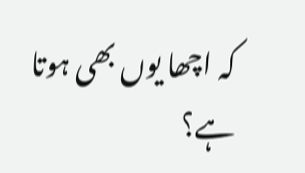کہ اچھا یوں بھی ہوتا ہے؟